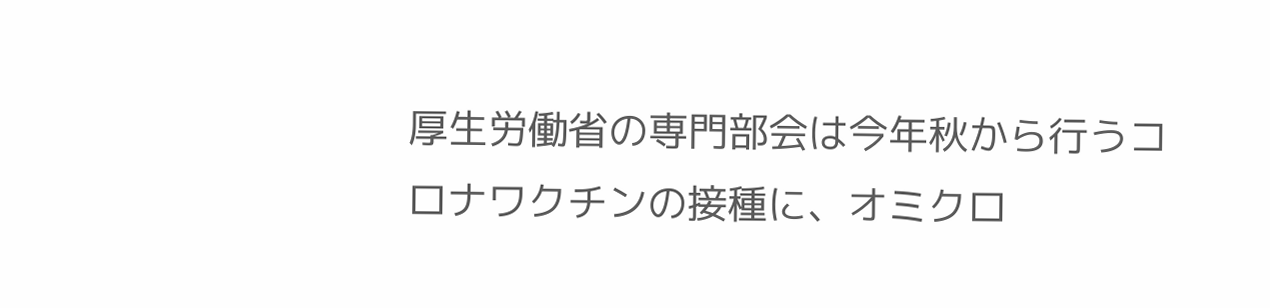厚生労働省の専門部会は今年秋から行うコロナワクチンの接種に、オミクロ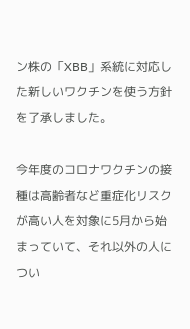ン株の「XBB」系統に対応した新しいワクチンを使う方針を了承しました。

今年度のコロナワクチンの接種は高齢者など重症化リスクが高い人を対象に5月から始まっていて、それ以外の人につい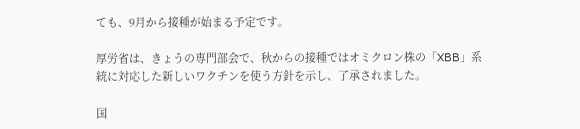ても、9月から接種が始まる予定です。

厚労省は、きょうの専門部会で、秋からの接種ではオミクロン株の「XBB」系統に対応した新しいワクチンを使う方針を示し、了承されました。

国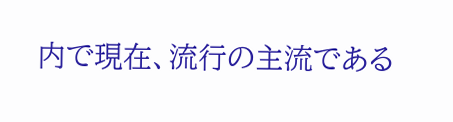内で現在、流行の主流である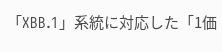「XBB.1」系統に対応した「1価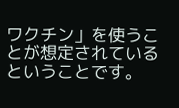ワクチン」を使うことが想定されているということです。